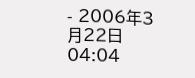- 2006年3月22日 04:04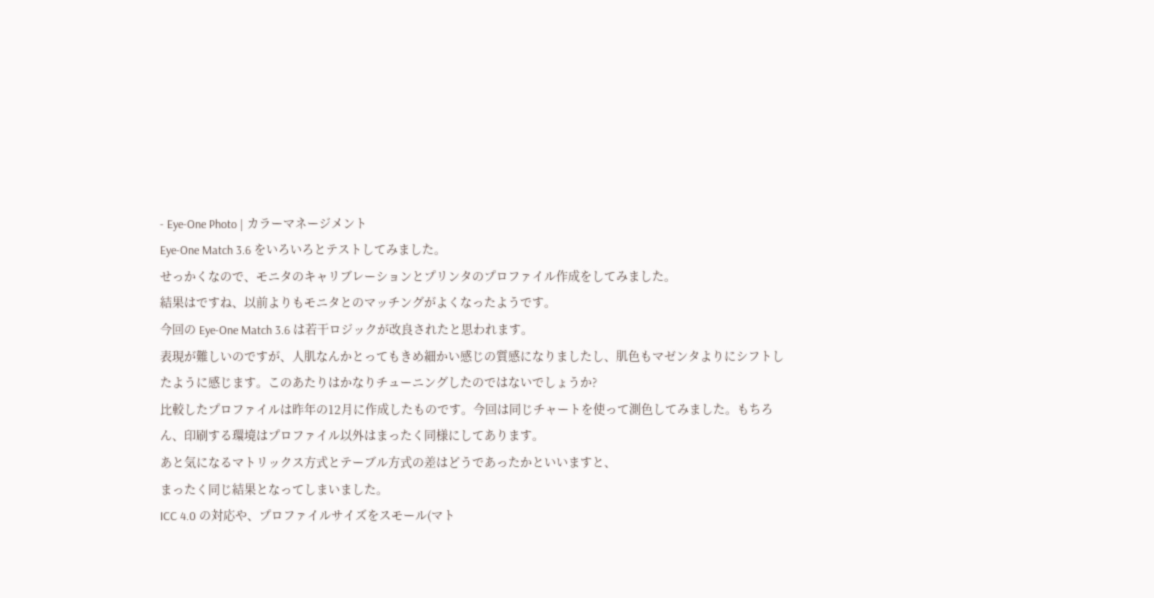- Eye-One Photo | カラーマネージメント
Eye-One Match 3.6 をいろいろとテストしてみました。
せっかくなので、モニタのキャリブレーションとプリンタのプロファイル作成をしてみました。
結果はですね、以前よりもモニタとのマッチングがよくなったようです。
今回の Eye-One Match 3.6 は若干ロジックが改良されたと思われます。
表現が難しいのですが、人肌なんかとってもきめ細かい感じの質感になりましたし、肌色もマゼンタよりにシフトしたように感じます。このあたりはかなりチューニングしたのではないでしょうか?
比較したプロファイルは昨年の12月に作成したものです。今回は同じチャートを使って測色してみました。もちろん、印刷する環境はプロファイル以外はまったく同様にしてあります。
あと気になるマトリックス方式とテーブル方式の差はどうであったかといいますと、
まったく同じ結果となってしまいました。
ICC 4.0 の対応や、プロファイルサイズをスモール(マト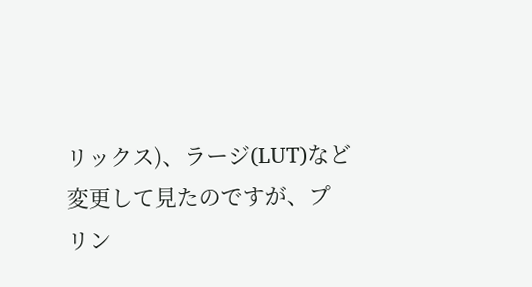リックス)、ラージ(LUT)など変更して見たのですが、プリン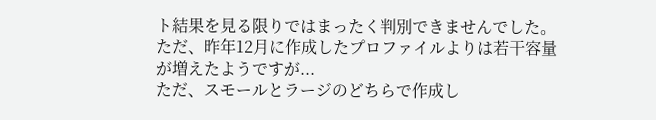ト結果を見る限りではまったく判別できませんでした。ただ、昨年12月に作成したプロファイルよりは若干容量が増えたようですが...
ただ、スモールとラージのどちらで作成し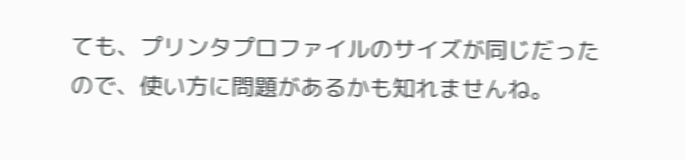ても、プリンタプロファイルのサイズが同じだったので、使い方に問題があるかも知れませんね。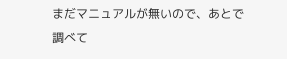まだマニュアルが無いので、あとで調べて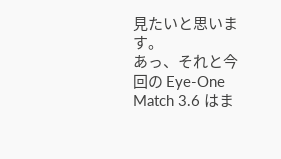見たいと思います。
あっ、それと今回の Eye-One Match 3.6 はま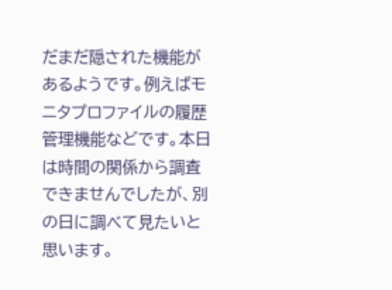だまだ隠された機能があるようです。例えばモニタプロファイルの履歴管理機能などです。本日は時間の関係から調査できませんでしたが、別の日に調べて見たいと思います。